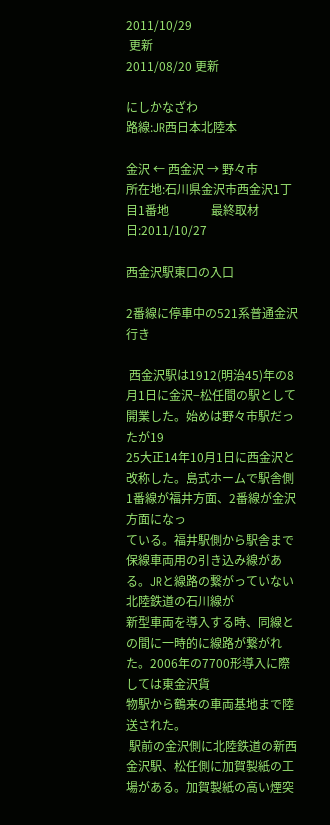2011/10/29
 更新
2011/08/20 更新

にしかなざわ
路線:JR西日本北陸本

金沢 ← 西金沢 → 野々市
所在地:石川県金沢市西金沢1丁目1番地              最終取材日:2011/10/27

西金沢駅東口の入口

2番線に停車中の521系普通金沢行き

 西金沢駅は1912(明治45)年の8月1日に金沢−松任間の駅として開業した。始めは野々市駅だったが19
25大正14年10月1日に西金沢と改称した。島式ホームで駅舎側1番線が福井方面、2番線が金沢方面になっ
ている。福井駅側から駅舎まで保線車両用の引き込み線がある。JRと線路の繋がっていない北陸鉄道の石川線が
新型車両を導入する時、同線との間に一時的に線路が繋がれた。2006年の7700形導入に際しては東金沢貨
物駅から鶴来の車両基地まで陸送された。
 駅前の金沢側に北陸鉄道の新西金沢駅、松任側に加賀製紙の工場がある。加賀製紙の高い煙突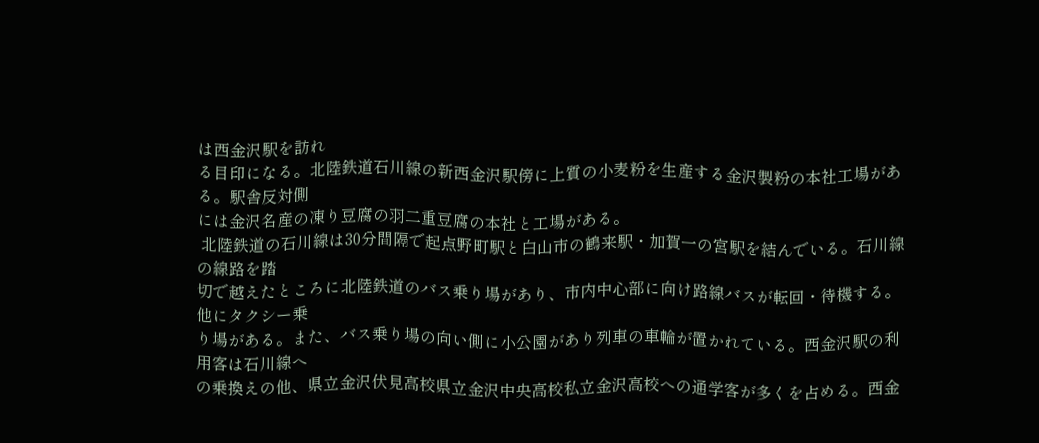は西金沢駅を訪れ
る目印になる。北陸鉄道石川線の新西金沢駅傍に上質の小麦粉を生産する金沢製粉の本社工場がある。駅舎反対側
には金沢名産の凍り豆腐の羽二重豆腐の本社と工場がある。
 北陸鉄道の石川線は30分間隔で起点野町駅と白山市の鶴来駅・加賀一の宮駅を結んでいる。石川線の線路を踏
切で越えたところに北陸鉄道のバス乗り場があり、市内中心部に向け路線バスが転回・待機する。他にタクシー乗
り場がある。また、バス乗り場の向い側に小公園があり列車の車輪が置かれている。西金沢駅の利用客は石川線へ
の乗換えの他、県立金沢伏見高校県立金沢中央高校私立金沢高校への通学客が多くを占める。西金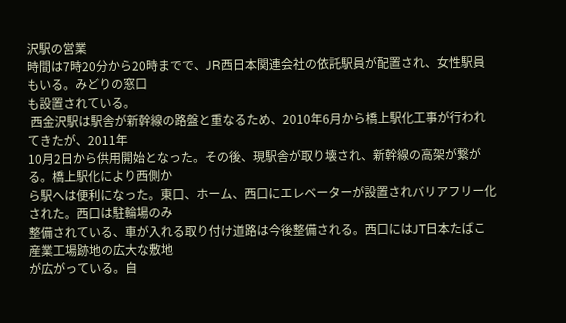沢駅の営業
時間は7時20分から20時までで、JR西日本関連会社の依託駅員が配置され、女性駅員もいる。みどりの窓口
も設置されている。
 西金沢駅は駅舎が新幹線の路盤と重なるため、2010年6月から橋上駅化工事が行われてきたが、2011年
10月2日から供用開始となった。その後、現駅舎が取り壊され、新幹線の高架が繋がる。橋上駅化により西側か
ら駅へは便利になった。東口、ホーム、西口にエレベーターが設置されバリアフリー化された。西口は駐輪場のみ
整備されている、車が入れる取り付け道路は今後整備される。西口にはJT日本たばこ産業工場跡地の広大な敷地
が広がっている。自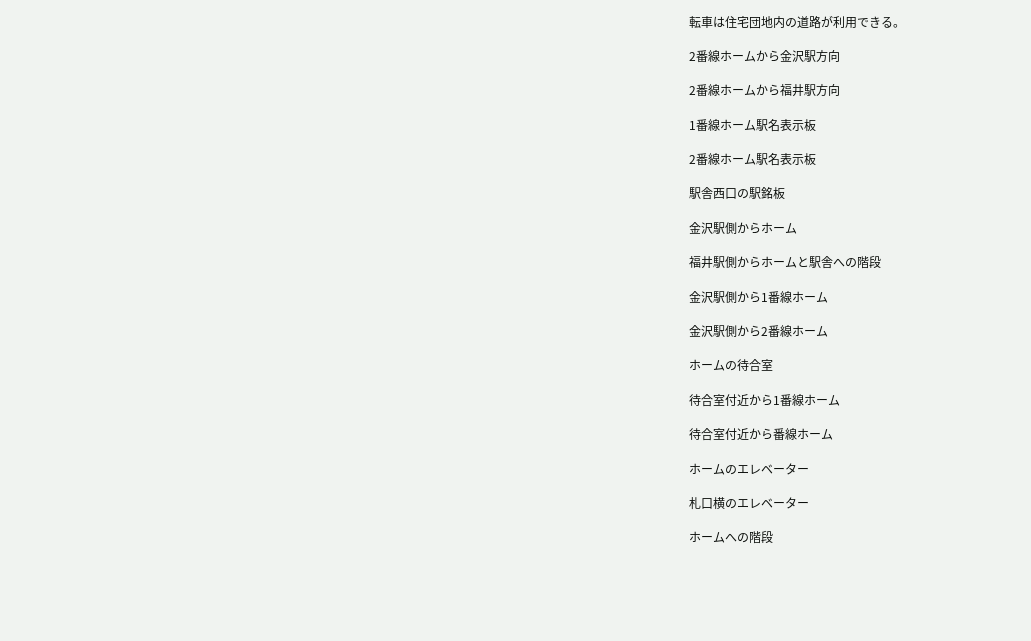転車は住宅団地内の道路が利用できる。

2番線ホームから金沢駅方向

2番線ホームから福井駅方向

1番線ホーム駅名表示板

2番線ホーム駅名表示板

駅舎西口の駅銘板

金沢駅側からホーム

福井駅側からホームと駅舎への階段

金沢駅側から1番線ホーム

金沢駅側から2番線ホーム

ホームの待合室

待合室付近から1番線ホーム

待合室付近から番線ホーム

ホームのエレベーター

札口横のエレベーター

ホームへの階段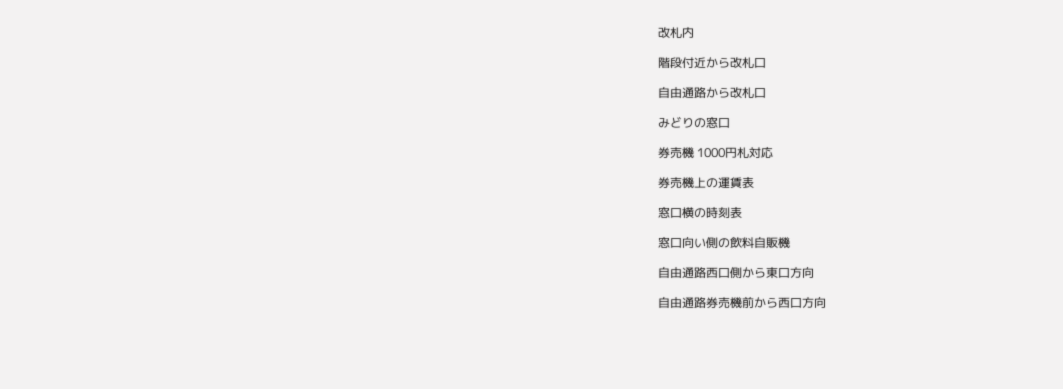改札内

階段付近から改札口

自由通路から改札口

みどりの窓口

券売機 1000円札対応

券売機上の運賃表

窓口横の時刻表

窓口向い側の飲料自販機

自由通路西口側から東口方向

自由通路券売機前から西口方向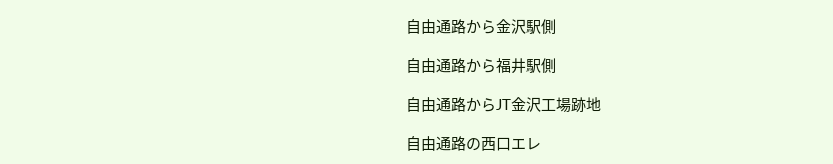自由通路から金沢駅側

自由通路から福井駅側

自由通路からJT金沢工場跡地

自由通路の西口エレ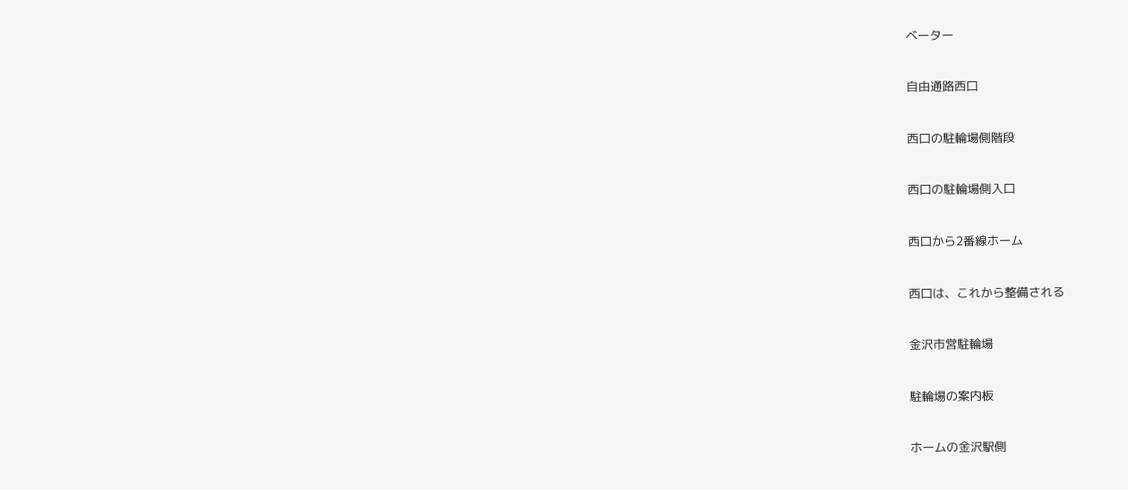ベーター

自由通路西口

西口の駐輪場側階段

西口の駐輪場側入口

西口から2番線ホーム

西口は、これから整備される

金沢市営駐輪場

駐輪場の案内板

ホームの金沢駅側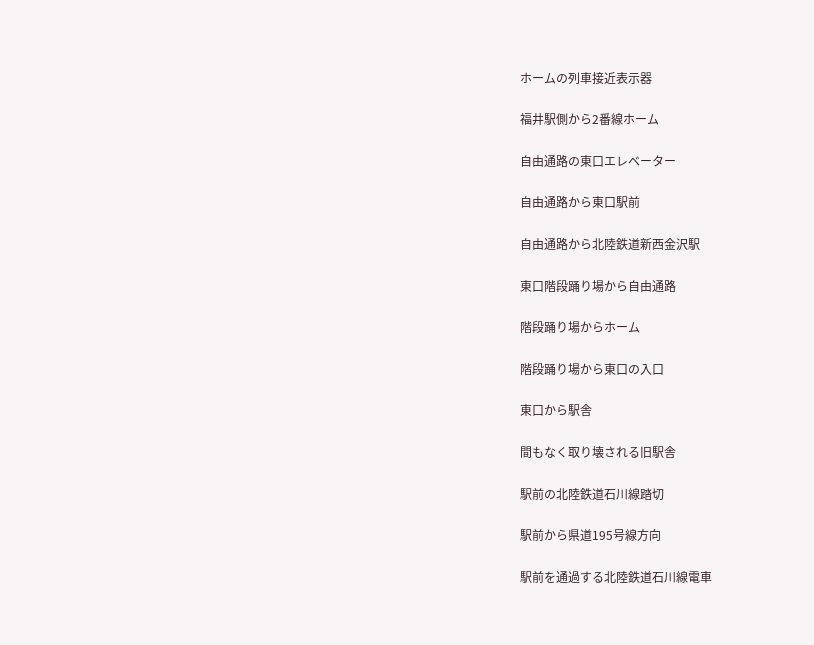ホームの列車接近表示器

福井駅側から2番線ホーム

自由通路の東口エレベーター

自由通路から東口駅前

自由通路から北陸鉄道新西金沢駅

東口階段踊り場から自由通路

階段踊り場からホーム

階段踊り場から東口の入口

東口から駅舎

間もなく取り壊される旧駅舎

駅前の北陸鉄道石川線踏切

駅前から県道195号線方向

駅前を通過する北陸鉄道石川線電車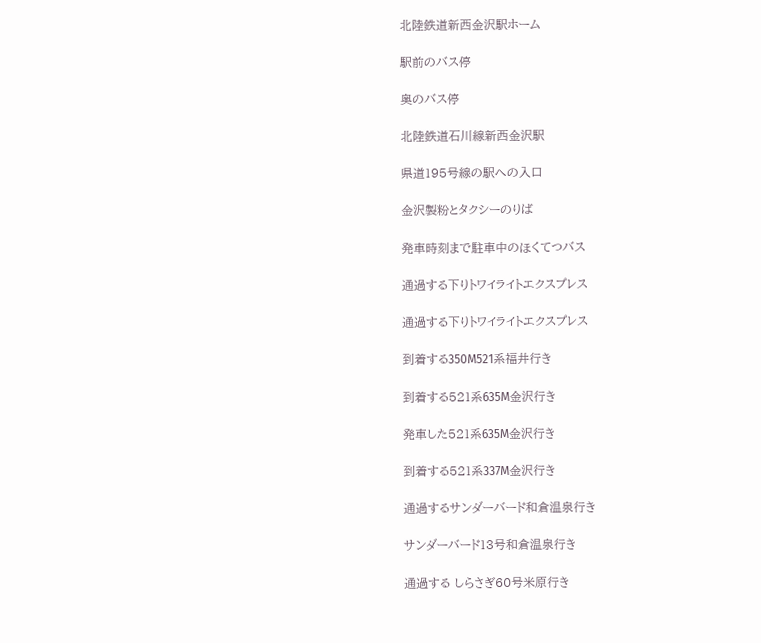北陸鉄道新西金沢駅ホーム

駅前のバス停

奥のバス停

北陸鉄道石川線新西金沢駅

県道195号線の駅への入口

金沢製粉とタクシーのりば

発車時刻まで駐車中のほくてつバス

通過する下りトワイライトエクスプレス

通過する下りトワイライトエクスプレス

到着する350M521系福井行き

到着する521系635M金沢行き

発車した521系635M金沢行き

到着する521系337M金沢行き

通過するサンダーバード和倉温泉行き

サンダーバード13号和倉温泉行き

通過する しらさぎ60号米原行き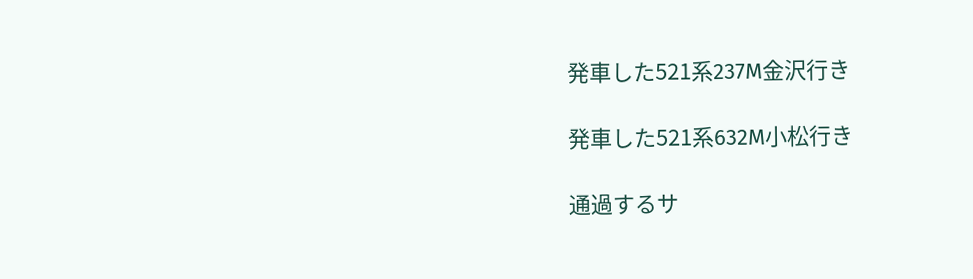発車した521系237M金沢行き

発車した521系632M小松行き

通過するサ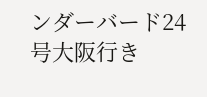ンダーバード24号大阪行き